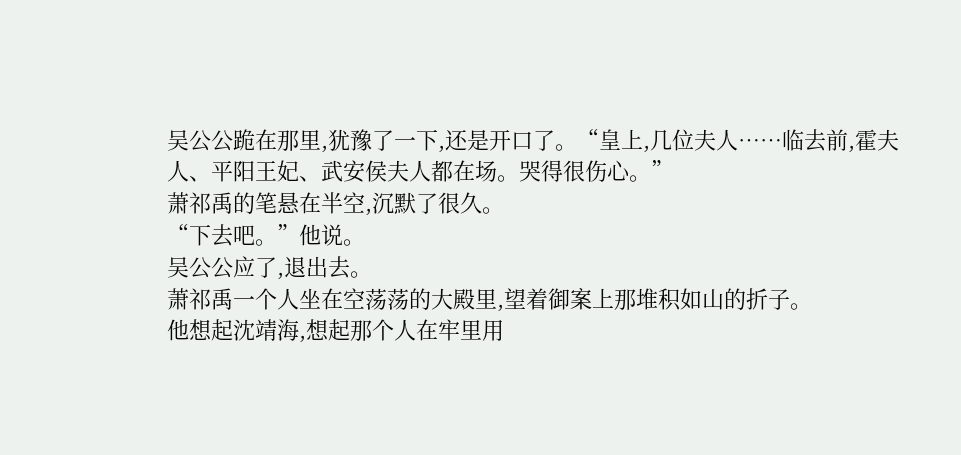吴公公跪在那里,犹豫了一下,还是开口了。“皇上,几位夫人……临去前,霍夫人、平阳王妃、武安侯夫人都在场。哭得很伤心。”
萧祁禹的笔悬在半空,沉默了很久。
“下去吧。”他说。
吴公公应了,退出去。
萧祁禹一个人坐在空荡荡的大殿里,望着御案上那堆积如山的折子。
他想起沈靖海,想起那个人在牢里用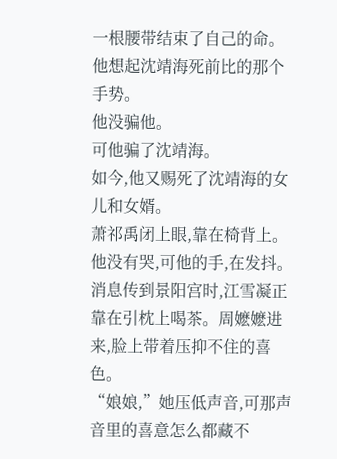一根腰带结束了自己的命。
他想起沈靖海死前比的那个手势。
他没骗他。
可他骗了沈靖海。
如今,他又赐死了沈靖海的女儿和女婿。
萧祁禹闭上眼,靠在椅背上。他没有哭,可他的手,在发抖。
消息传到景阳宫时,江雪凝正靠在引枕上喝茶。周嬷嬷进来,脸上带着压抑不住的喜色。
“娘娘,”她压低声音,可那声音里的喜意怎么都藏不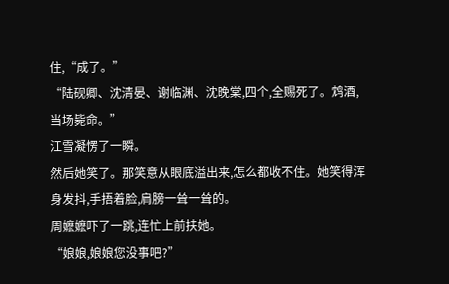住,“成了。”
“陆砚卿、沈清晏、谢临渊、沈晚棠,四个,全赐死了。鸩酒,当场毙命。”
江雪凝愣了一瞬。
然后她笑了。那笑意从眼底溢出来,怎么都收不住。她笑得浑身发抖,手捂着脸,肩膀一耸一耸的。
周嬷嬷吓了一跳,连忙上前扶她。
“娘娘,娘娘您没事吧?”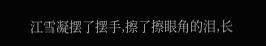江雪凝摆了摆手,擦了擦眼角的泪,长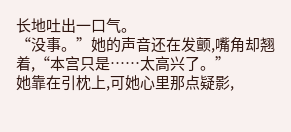长地吐出一口气。
“没事。”她的声音还在发颤,嘴角却翘着,“本宫只是……太高兴了。”
她靠在引枕上,可她心里那点疑影,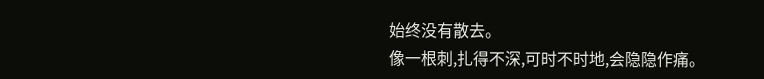始终没有散去。
像一根刺,扎得不深,可时不时地,会隐隐作痛。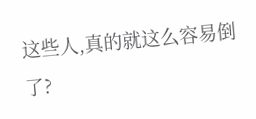这些人,真的就这么容易倒了?